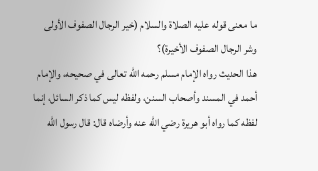ما معنى قوله عليه الصلاة والسلام (خير الرجال الصفوف الأولى وشر الرجال الصفوف الأخيرة)؟
هذا الحديث رواه الإمام مسلم رحمه الله تعالى في صحيحه، والإمام أحمد في المسند وأصحاب السنن، ولفظه ليس كما ذكر السائل، إنما لفظه كما رواه أبو هريرة رضي الله عنه وأرضاه قال: قال رسول الله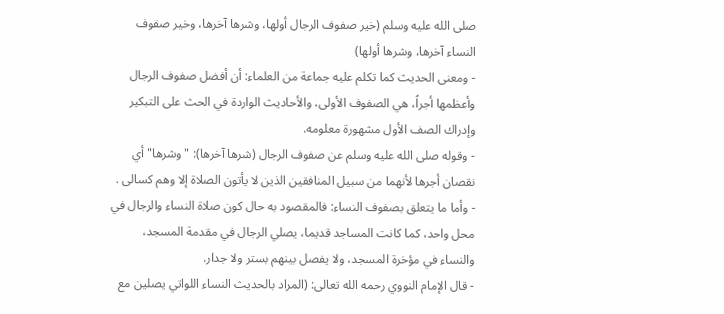صلى الله عليه وسلم (خير صفوف الرجال أولها، وشرها آخرها، وخير صفوف النساء آخرها، وشرها أولها)
- ومعنى الحديث كما تكلم عليه جماعة من العلماء: أن أفضل صفوف الرجال وأعظمها أجراً، هي الصفوف الأولى، والأحاديث الواردة في الحث على التبكير وإدراك الصف الأول مشهورة معلومه.
- وقوله صلى الله عليه وسلم عن صفوف الرجال (شرها آخرها): "وشرها" أي نقصان أجرها لأنهما من سبيل المنافقين الذين لا يأتون الصلاة إلا وهم كسالى .
- وأما ما يتعلق بصفوف النساء: فالمقصود به حال كون صلاة النساء والرجال في محل واحد، كما كانت المساجد قديما، يصلي الرجال في مقدمة المسجد، والنساء في مؤخرة المسجد، ولا يفصل بينهم بستر ولا جدار.
- قال الإمام النووي رحمه الله تعالى: (المراد بالحديث النساء اللواتي يصلين مع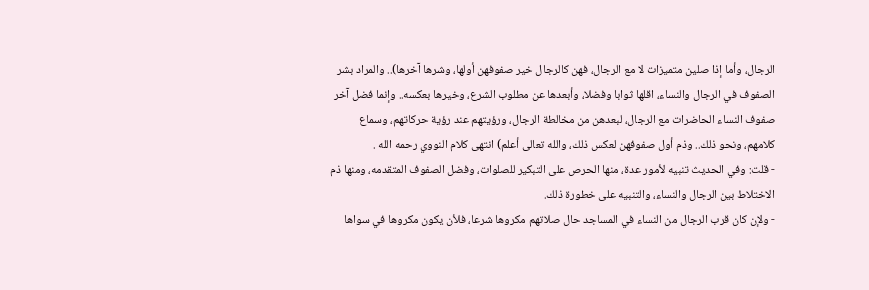الرجال، وأما إذا صلين متميزات لا مع الرجال، فهن كالرجال خير صفوفهن أولها، وشرها آخرها).. والمراد بشر الصفوف في الرجال والنساء، اقلها ثوابا وفضلا، وأبعدها عن مطلوب الشرع، وخيرها بعكسه.. وإنما فضل آخر صفوف النساء الحاضرات مع الرجال، لبعدهن من مخالطة الرجال، ورؤيتهم عند رؤية حركاتهم، وسماع كلامهم، ونحو ذلك.. وذم أول صفوفهن لعكس ذلك، والله تعالى أعلم) انتهى كلام النووي رحمه الله .
- قلت: وفي الحديث تنبيه لأمور عدة، منها الحرص على التبكير للصلوات، وفضل الصفوف المتقدمه، ومنها ذم الاختلاط بين الرجال والنساء، والتنبيه على خطورة ذلك.
- ولإن كان قرب الرجال من النساء في المساجد حال صلاتهم مكروها شرعا، فلأن يكون مكروها في سواها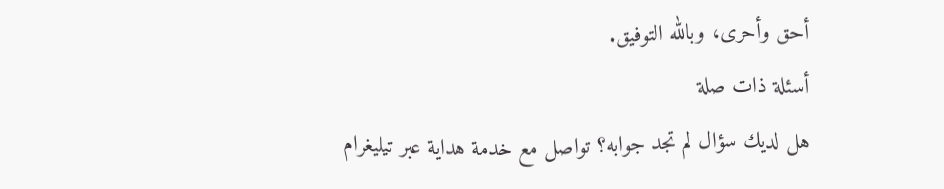أحق وأحرى، وبالله التوفيق.
أسئلة ذات صلة
هل لديك سؤال لم تجد جوابه؟ تواصل مع خدمة هداية عبر تيليغرام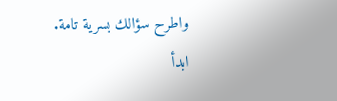واطرح سؤالك بسرية تامة.
ابدأ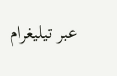عبر تيليغرام